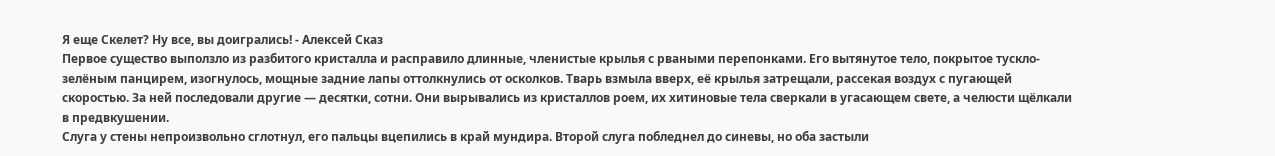Я еще Скелет? Ну все, вы доигрались! - Алексей Сказ
Первое существо выползло из разбитого кристалла и расправило длинные, членистые крылья с рваными перепонками. Его вытянутое тело, покрытое тускло-зелёным панцирем, изогнулось, мощные задние лапы оттолкнулись от осколков. Тварь взмыла вверх, её крылья затрещали, рассекая воздух с пугающей скоростью. За ней последовали другие — десятки, сотни. Они вырывались из кристаллов роем, их хитиновые тела сверкали в угасающем свете, а челюсти щёлкали в предвкушении.
Слуга у стены непроизвольно сглотнул, его пальцы вцепились в край мундира. Второй слуга побледнел до синевы, но оба застыли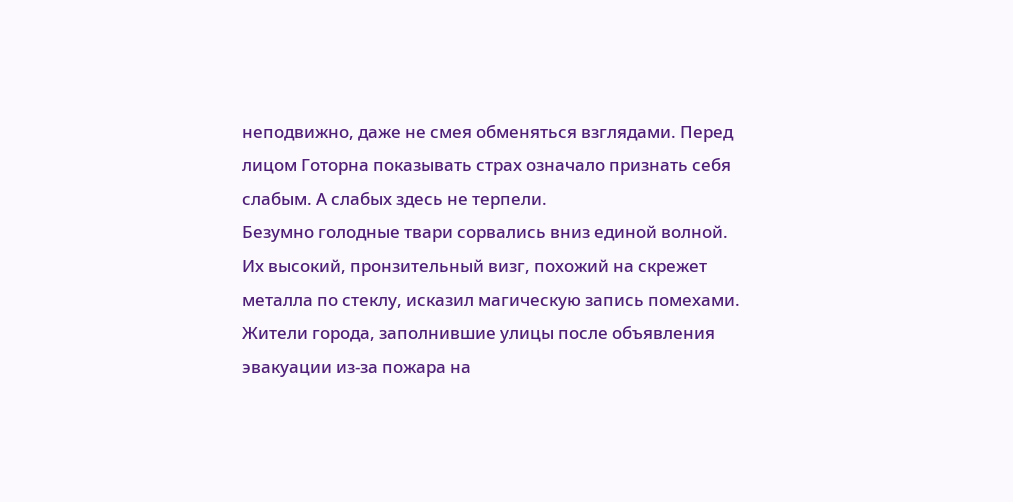неподвижно, даже не смея обменяться взглядами. Перед лицом Готорна показывать страх означало признать себя слабым. А слабых здесь не терпели.
Безумно голодные твари сорвались вниз единой волной. Их высокий, пронзительный визг, похожий на скрежет металла по стеклу, исказил магическую запись помехами. Жители города, заполнившие улицы после объявления эвакуации из-за пожара на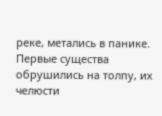реке, метались в панике. Первые существа обрушились на толпу, их челюсти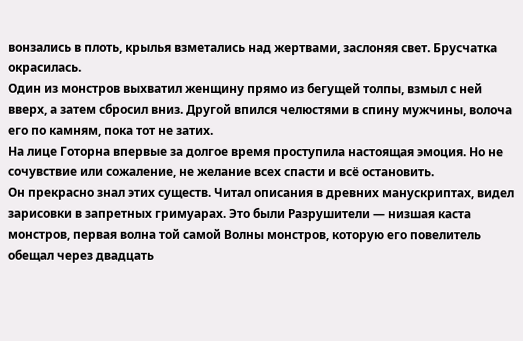вонзались в плоть, крылья взметались над жертвами, заслоняя свет. Брусчатка окрасилась.
Один из монстров выхватил женщину прямо из бегущей толпы, взмыл с ней вверх, а затем сбросил вниз. Другой впился челюстями в спину мужчины, волоча его по камням, пока тот не затих.
На лице Готорна впервые за долгое время проступила настоящая эмоция. Но не сочувствие или сожаление, не желание всех спасти и всё остановить.
Он прекрасно знал этих существ. Читал описания в древних манускриптах, видел зарисовки в запретных гримуарах. Это были Разрушители — низшая каста монстров, первая волна той самой Волны монстров, которую его повелитель обещал через двадцать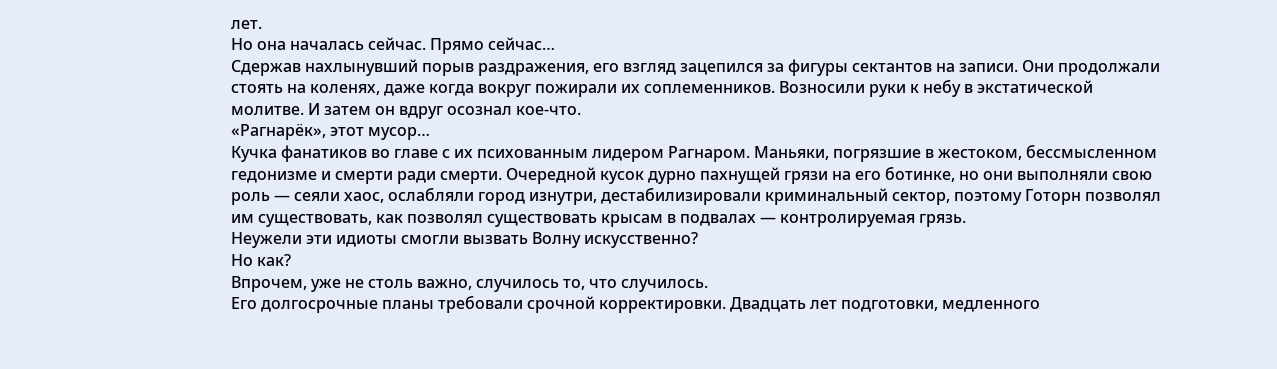лет.
Но она началась сейчас. Прямо сейчас…
Сдержав нахлынувший порыв раздражения, его взгляд зацепился за фигуры сектантов на записи. Они продолжали стоять на коленях, даже когда вокруг пожирали их соплеменников. Возносили руки к небу в экстатической молитве. И затем он вдруг осознал кое-что.
«Рагнарёк», этот мусор…
Кучка фанатиков во главе с их психованным лидером Рагнаром. Маньяки, погрязшие в жестоком, бессмысленном гедонизме и смерти ради смерти. Очередной кусок дурно пахнущей грязи на его ботинке, но они выполняли свою роль — сеяли хаос, ослабляли город изнутри, дестабилизировали криминальный сектор, поэтому Готорн позволял им существовать, как позволял существовать крысам в подвалах — контролируемая грязь.
Неужели эти идиоты смогли вызвать Волну искусственно?
Но как?
Впрочем, уже не столь важно, случилось то, что случилось.
Его долгосрочные планы требовали срочной корректировки. Двадцать лет подготовки, медленного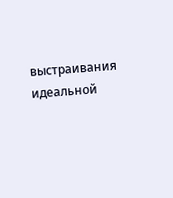выстраивания идеальной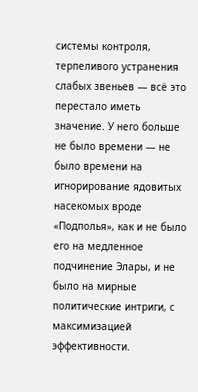системы контроля, терпеливого устранения слабых звеньев — всё это перестало иметь значение. У него больше не было времени — не было времени на игнорирование ядовитых насекомых вроде «Подполья», как и не было его на медленное подчинение Элары, и не было на мирные политические интриги, с максимизацией эффективности.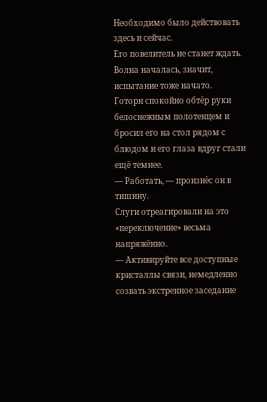Необходимо было действовать здесь и сейчас.
Его повелитель не станет ждать. Волна началась, значит, испытание тоже начато.
Готорн спокойно обтёр руки белоснежным полотенцем и бросил его на стол рядом с блюдом и его глаза вдруг стали ещё темнее.
— Работать, — произнёс он в тишину.
Слуги отреагировали на это «переключение» весьма напряжённо.
— Активируйте все доступные кристаллы связи, немедленно созвать экстренное заседание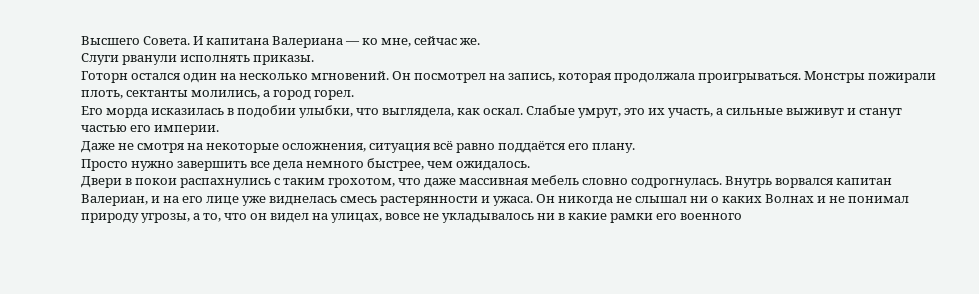Высшего Совета. И капитана Валериана — ко мне, сейчас же.
Слуги рванули исполнять приказы.
Готорн остался один на несколько мгновений. Он посмотрел на запись, которая продолжала проигрываться. Монстры пожирали плоть, сектанты молились, а город горел.
Его морда исказилась в подобии улыбки, что выглядела, как оскал. Слабые умрут, это их участь, а сильные выживут и станут частью его империи.
Даже не смотря на некоторые осложнения, ситуация всё равно поддаётся его плану.
Просто нужно завершить все дела немного быстрее, чем ожидалось.
Двери в покои распахнулись с таким грохотом, что даже массивная мебель словно содрогнулась. Внутрь ворвался капитан Валериан, и на его лице уже виднелась смесь растерянности и ужаса. Он никогда не слышал ни о каких Волнах и не понимал природу угрозы, а то, что он видел на улицах, вовсе не укладывалось ни в какие рамки его военного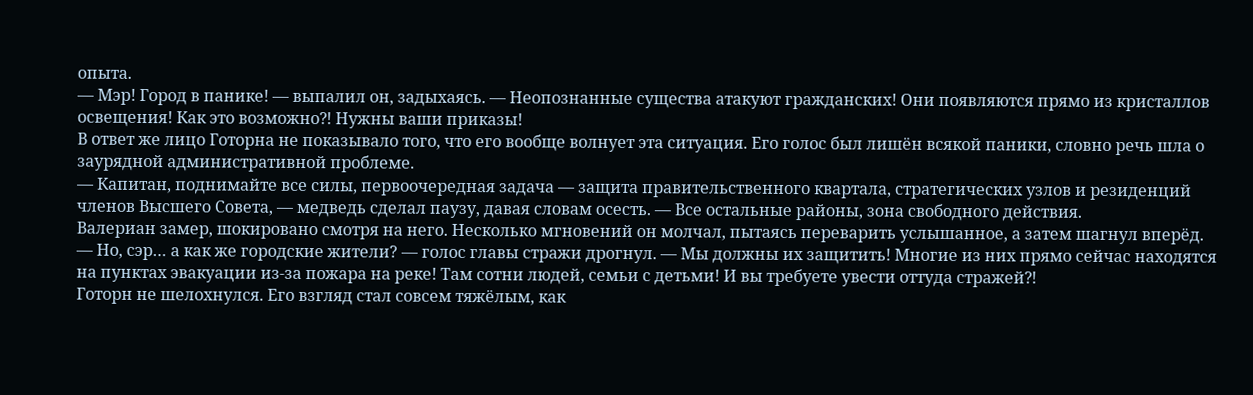опыта.
— Мэр! Город в панике! — выпалил он, задыхаясь. — Неопознанные существа атакуют гражданских! Они появляются прямо из кристаллов освещения! Как это возможно⁈ Нужны ваши приказы!
В ответ же лицо Готорна не показывало того, что его вообще волнует эта ситуация. Его голос был лишён всякой паники, словно речь шла о заурядной административной проблеме.
— Капитан, поднимайте все силы, первоочередная задача — защита правительственного квартала, стратегических узлов и резиденций членов Высшего Совета, — медведь сделал паузу, давая словам осесть. — Все остальные районы, зона свободного действия.
Валериан замер, шокировано смотря на него. Несколько мгновений он молчал, пытаясь переварить услышанное, а затем шагнул вперёд.
— Но, сэр… а как же городские жители? — голос главы стражи дрогнул. — Мы должны их защитить! Многие из них прямо сейчас находятся на пунктах эвакуации из-за пожара на реке! Там сотни людей, семьи с детьми! И вы требуете увести оттуда стражей⁈
Готорн не шелохнулся. Его взгляд стал совсем тяжёлым, как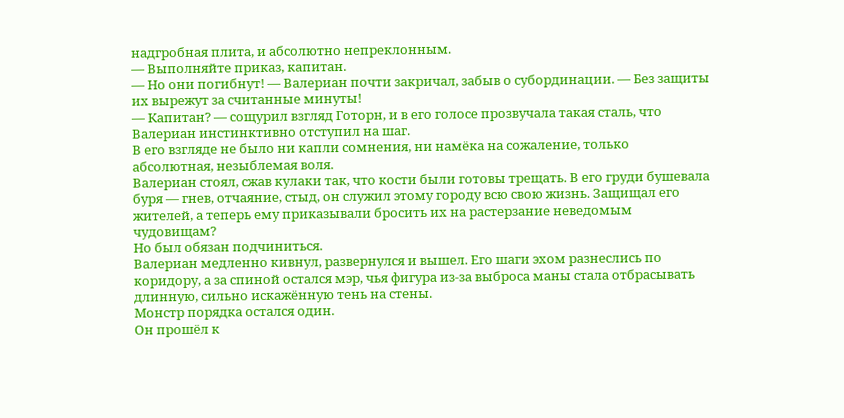надгробная плита, и абсолютно непреклонным.
— Выполняйте приказ, капитан.
— Но они погибнут! — Валериан почти закричал, забыв о субординации. — Без защиты их вырежут за считанные минуты!
— Капитан? — сощурил взгляд Готорн, и в его голосе прозвучала такая сталь, что Валериан инстинктивно отступил на шаг.
В его взгляде не было ни капли сомнения, ни намёка на сожаление, только абсолютная, незыблемая воля.
Валериан стоял, сжав кулаки так, что кости были готовы трещать. В его груди бушевала буря — гнев, отчаяние, стыд, он служил этому городу всю свою жизнь. Защищал его жителей, а теперь ему приказывали бросить их на растерзание неведомым чудовищам?
Но был обязан подчиниться.
Валериан медленно кивнул, развернулся и вышел. Его шаги эхом разнеслись по коридору, а за спиной остался мэр, чья фигура из-за выброса маны стала отбрасывать длинную, сильно искажённую тень на стены.
Монстр порядка остался один.
Он прошёл к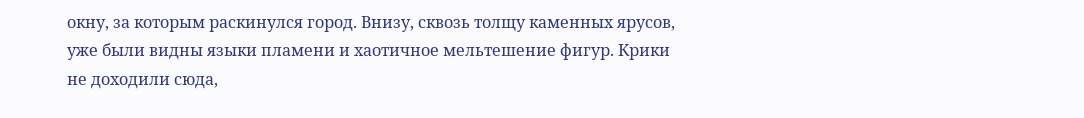окну, за которым раскинулся город. Внизу, сквозь толщу каменных ярусов, уже были видны языки пламени и хаотичное мельтешение фигур. Крики не доходили сюда,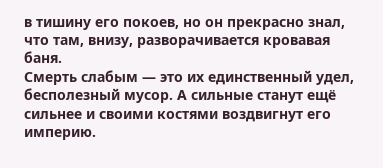в тишину его покоев, но он прекрасно знал, что там, внизу, разворачивается кровавая баня.
Смерть слабым — это их единственный удел, бесполезный мусор. А сильные станут ещё сильнее и своими костями воздвигнут его империю.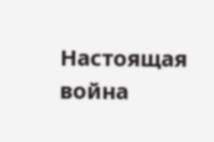Настоящая война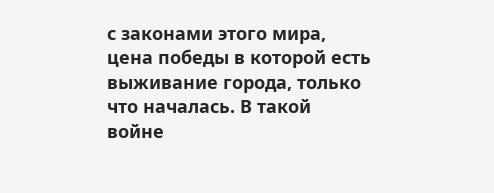с законами этого мира, цена победы в которой есть выживание города, только что началась. В такой войне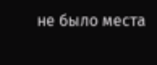не было места